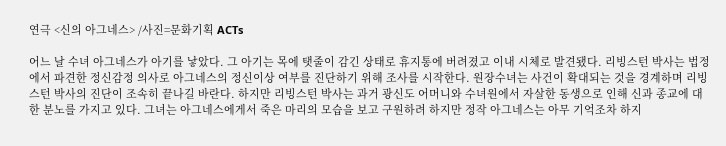연극 <신의 아그네스> /사진=문화기획 ACTs

어느 날 수녀 아그네스가 아기를 낳았다. 그 아기는 목에 탯줄이 감긴 상태로 휴지통에 버려졌고 이내 시체로 발견됐다. 리빙스턴 박사는 법정에서 파견한 정신감정 의사로 아그네스의 정신이상 여부를 진단하기 위해 조사를 시작한다. 원장수녀는 사건이 확대되는 것을 경계하며 리빙스턴 박사의 진단이 조속히 끝나길 바란다. 하지만 리빙스턴 박사는 과거 광신도 어머니와 수녀원에서 자살한 동생으로 인해 신과 종교에 대한 분노를 가지고 있다. 그녀는 아그네스에게서 죽은 마리의 모습을 보고 구원하려 하지만 정작 아그네스는 아무 기억조차 하지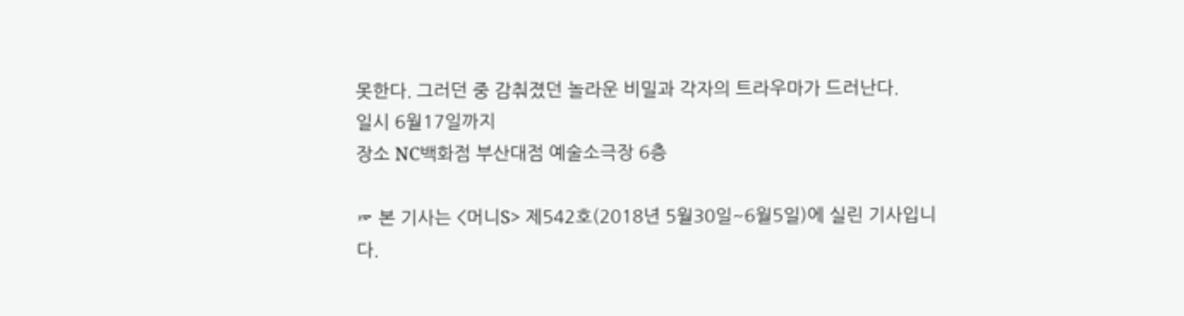못한다. 그러던 중 감춰졌던 놀라운 비밀과 각자의 트라우마가 드러난다.
일시 6월17일까지
장소 NC백화점 부산대점 예술소극장 6층

☞ 본 기사는 <머니S> 제542호(2018년 5월30일~6월5일)에 실린 기사입니다.